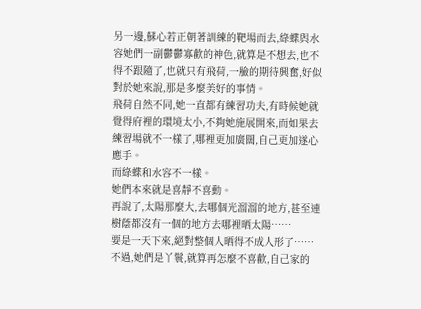另一邊,蘇心若正朝著訓練的靶場而去,綠蝶與水容她們一副鬱鬱寡歡的神色,就算是不想去,也不得不跟隨了,也就只有飛荷,一臉的期待興奮,好似對於她來說,那是多麼美好的事情。
飛荷自然不同,她一直都有練習功夫,有時候她就覺得府裡的環境太小,不夠她施展開來,而如果去練習場就不一樣了,哪裡更加廣闊,自己更加遂心應手。
而綠蝶和水容不一樣。
她們本來就是喜靜不喜動。
再說了,太陽那麼大,去哪個光溜溜的地方,甚至連樹蔭都沒有一個的地方去哪裡晒太陽……
要是一天下來,絕對整個人晒得不成人形了……
不過,她們是丫鬟,就算再怎麼不喜歡,自己家的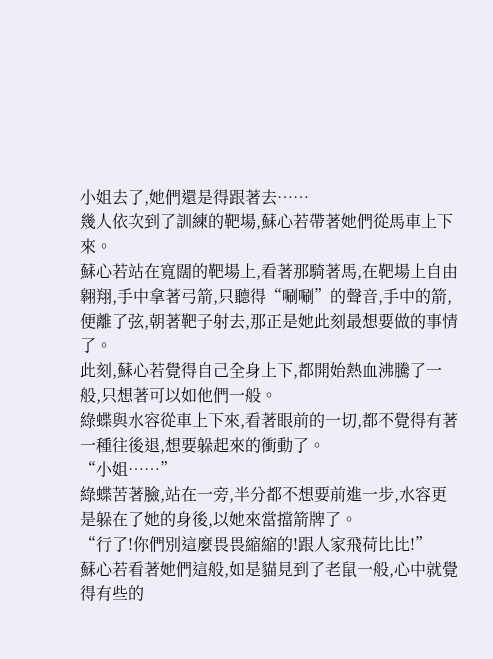小姐去了,她們還是得跟著去……
幾人依次到了訓練的靶場,蘇心若帶著她們從馬車上下來。
蘇心若站在寬闊的靶場上,看著那騎著馬,在靶場上自由翱翔,手中拿著弓箭,只聽得“唰唰”的聲音,手中的箭,便離了弦,朝著靶子射去,那正是她此刻最想要做的事情了。
此刻,蘇心若覺得自己全身上下,都開始熱血沸騰了一般,只想著可以如他們一般。
綠蝶與水容從車上下來,看著眼前的一切,都不覺得有著一種往後退,想要躲起來的衝動了。
“小姐……”
綠蝶苦著臉,站在一旁,半分都不想要前進一步,水容更是躲在了她的身後,以她來當擋箭牌了。
“行了!你們別這麼畏畏縮縮的!跟人家飛荷比比!”
蘇心若看著她們這般,如是貓見到了老鼠一般,心中就覺得有些的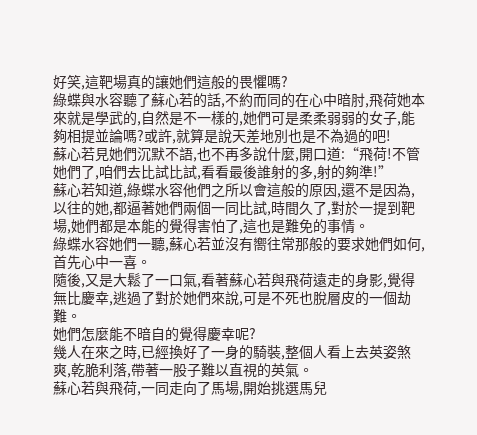好笑,這靶場真的讓她們這般的畏懼嗎?
綠蝶與水容聽了蘇心若的話,不約而同的在心中暗肘,飛荷她本來就是學武的,自然是不一樣的,她們可是柔柔弱弱的女子,能夠相提並論嗎?或許,就算是說天差地別也是不為過的吧!
蘇心若見她們沉默不語,也不再多說什麼,開口道:“飛荷!不管她們了,咱們去比試比試,看看最後誰射的多,射的夠準!”
蘇心若知道,綠蝶水容他們之所以會這般的原因,還不是因為,以往的她,都逼著她們兩個一同比試,時間久了,對於一提到靶場,她們都是本能的覺得害怕了,這也是難免的事情。
綠蝶水容她們一聽,蘇心若並沒有嚮往常那般的要求她們如何,首先心中一喜。
隨後,又是大鬆了一口氣,看著蘇心若與飛荷遠走的身影,覺得無比慶幸,逃過了對於她們來說,可是不死也脫層皮的一個劫難。
她們怎麼能不暗自的覺得慶幸呢?
幾人在來之時,已經換好了一身的騎裝,整個人看上去英姿煞爽,乾脆利落,帶著一股子難以直視的英氣。
蘇心若與飛荷,一同走向了馬場,開始挑選馬兒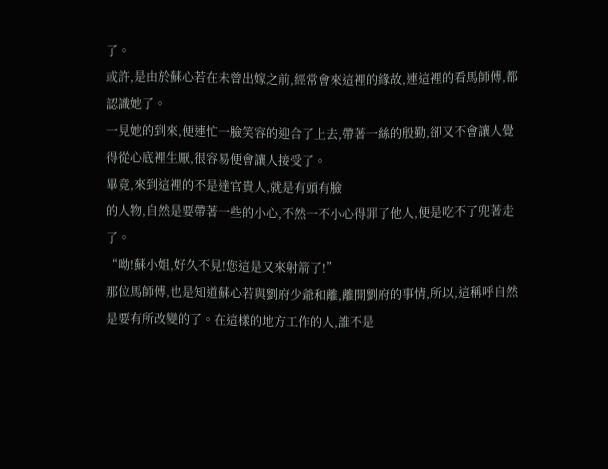了。
或許,是由於蘇心若在未曾出嫁之前,經常會來這裡的緣故,連這裡的看馬師傅,都認識她了。
一見她的到來,便連忙一臉笑容的迎合了上去,帶著一絲的殷勤,卻又不會讓人覺得從心底裡生厭,很容易便會讓人接受了。
畢竟,來到這裡的不是達官貴人,就是有頭有臉
的人物,自然是要帶著一些的小心,不然一不小心得罪了他人,便是吃不了兜著走了。
“呦!蘇小姐,好久不見!您這是又來射箭了!”
那位馬師傅,也是知道蘇心若與劉府少爺和離,離開劉府的事情,所以,這稱呼自然是要有所改變的了。在這樣的地方工作的人,誰不是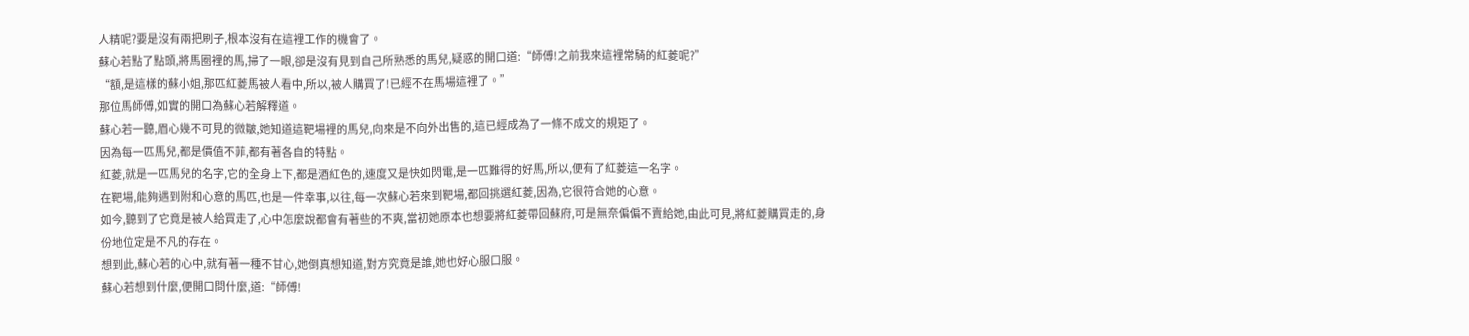人精呢?要是沒有兩把刷子,根本沒有在這裡工作的機會了。
蘇心若點了點頭,將馬圈裡的馬,掃了一眼,卻是沒有見到自己所熟悉的馬兒,疑惑的開口道:“師傅!之前我來這裡常騎的紅菱呢?”
“額,是這樣的蘇小姐,那匹紅菱馬被人看中,所以,被人購買了!已經不在馬場這裡了。”
那位馬師傅,如實的開口為蘇心若解釋道。
蘇心若一聽,眉心幾不可見的微皺,她知道這靶場裡的馬兒,向來是不向外出售的,這已經成為了一條不成文的規矩了。
因為每一匹馬兒,都是價值不菲,都有著各自的特點。
紅菱,就是一匹馬兒的名字,它的全身上下,都是酒紅色的,速度又是快如閃電,是一匹難得的好馬,所以,便有了紅菱這一名字。
在靶場,能夠遇到附和心意的馬匹,也是一件幸事,以往,每一次蘇心若來到靶場,都回挑選紅菱,因為,它很符合她的心意。
如今,聽到了它竟是被人給買走了,心中怎麼說都會有著些的不爽,當初她原本也想要將紅菱帶回蘇府,可是無奈偏偏不賣給她,由此可見,將紅菱購買走的,身份地位定是不凡的存在。
想到此,蘇心若的心中,就有著一種不甘心,她倒真想知道,對方究竟是誰,她也好心服口服。
蘇心若想到什麼,便開口問什麼,道:“師傅!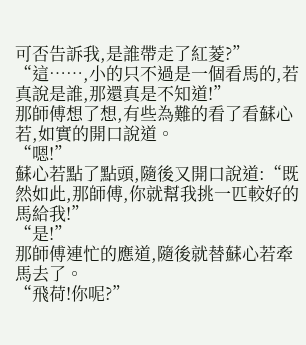可否告訴我,是誰帶走了紅菱?”
“這……,小的只不過是一個看馬的,若真說是誰,那還真是不知道!”
那師傅想了想,有些為難的看了看蘇心若,如實的開口說道。
“嗯!”
蘇心若點了點頭,隨後又開口說道:“既然如此,那師傅,你就幫我挑一匹較好的馬給我!”
“是!”
那師傅連忙的應道,隨後就替蘇心若牽馬去了。
“飛荷!你呢?”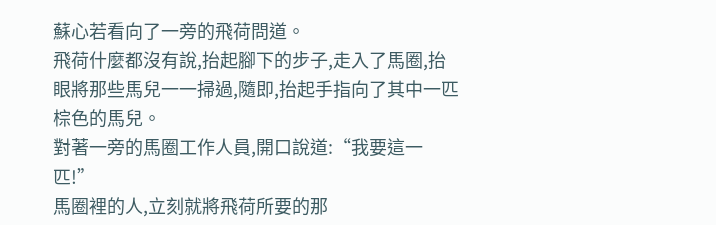蘇心若看向了一旁的飛荷問道。
飛荷什麼都沒有說,抬起腳下的步子,走入了馬圈,抬眼將那些馬兒一一掃過,隨即,抬起手指向了其中一匹棕色的馬兒。
對著一旁的馬圈工作人員,開口說道:“我要這一匹!”
馬圈裡的人,立刻就將飛荷所要的那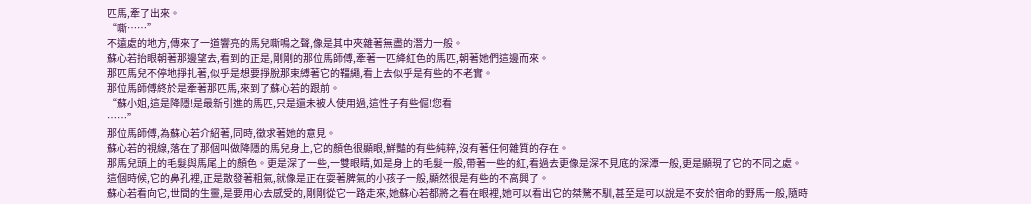匹馬,牽了出來。
“嘶……”
不遠處的地方,傳來了一道響亮的馬兒嘶鳴之聲,像是其中夾雜著無盡的潛力一般。
蘇心若抬眼朝著那邊望去,看到的正是,剛剛的那位馬師傅,牽著一匹絳紅色的馬匹,朝著她們這邊而來。
那匹馬兒不停地掙扎著,似乎是想要掙脫那束縛著它的韁繩,看上去似乎是有些的不老實。
那位馬師傅終於是牽著那匹馬,來到了蘇心若的跟前。
“蘇小姐,這是降隱!是最新引進的馬匹,只是還未被人使用過,這性子有些倔!您看
……”
那位馬師傅,為蘇心若介紹著,同時,徵求著她的意見。
蘇心若的視線,落在了那個叫做降隱的馬兒身上,它的顏色很顯眼,鮮豔的有些純粹,沒有著任何雜質的存在。
那馬兒頭上的毛髮與馬尾上的顏色。更是深了一些,一雙眼睛,如是身上的毛髮一般,帶著一些的紅,看過去更像是深不見底的深潭一般,更是顯現了它的不同之處。
這個時候,它的鼻孔裡,正是散發著粗氣,就像是正在耍著脾氣的小孩子一般,顯然很是有些的不高興了。
蘇心若看向它,世間的生靈,是要用心去感受的,剛剛從它一路走來,她蘇心若都將之看在眼裡,她可以看出它的桀驁不馴,甚至是可以說是不安於宿命的野馬一般,隨時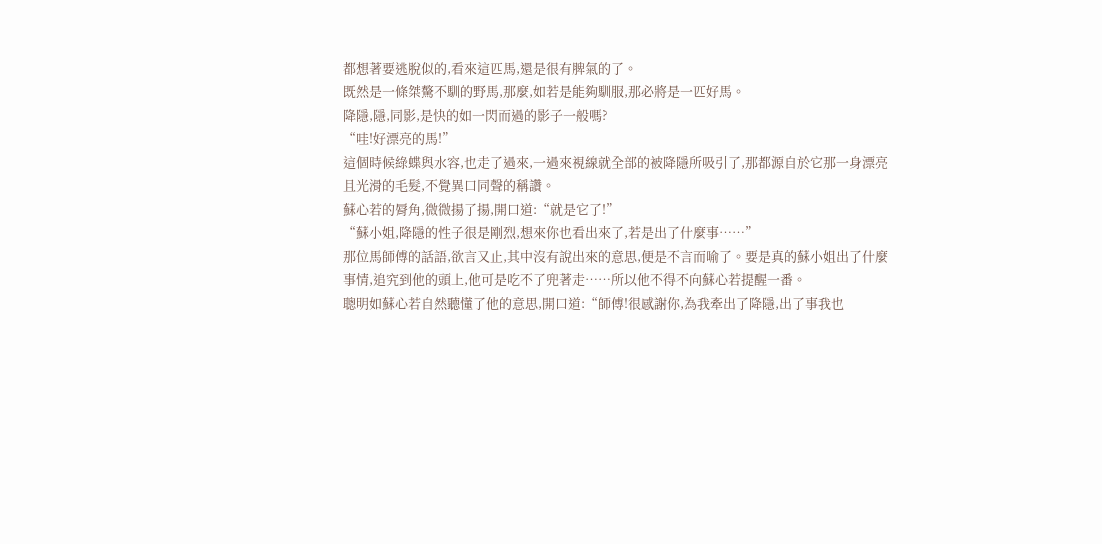都想著要逃脫似的,看來這匹馬,還是很有脾氣的了。
既然是一條桀驁不馴的野馬,那麼,如若是能夠馴服,那必將是一匹好馬。
降隱,隱,同影,是快的如一閃而過的影子一般嗎?
“哇!好漂亮的馬!”
這個時候綠蝶與水容,也走了過來,一過來視線就全部的被降隱所吸引了,那都源自於它那一身漂亮且光滑的毛髮,不覺異口同聲的稱讚。
蘇心若的脣角,微微揚了揚,開口道:“就是它了!”
“蘇小姐,降隱的性子很是剛烈,想來你也看出來了,若是出了什麼事……”
那位馬師傅的話語,欲言又止,其中沒有說出來的意思,便是不言而喻了。要是真的蘇小姐出了什麼事情,追究到他的頭上,他可是吃不了兜著走……所以他不得不向蘇心若提醒一番。
聰明如蘇心若自然聽懂了他的意思,開口道:“師傅!很感謝你,為我牽出了降隱,出了事我也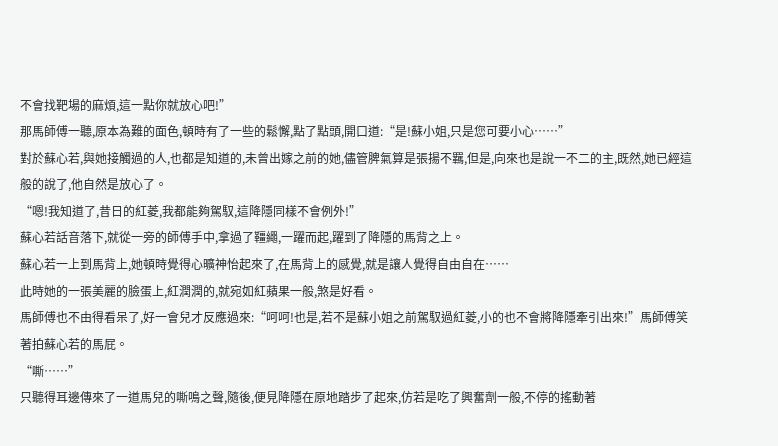不會找靶場的麻煩,這一點你就放心吧!”
那馬師傅一聽,原本為難的面色,頓時有了一些的鬆懈,點了點頭,開口道:“是!蘇小姐,只是您可要小心……”
對於蘇心若,與她接觸過的人,也都是知道的,未曾出嫁之前的她,儘管脾氣算是張揚不羈,但是,向來也是說一不二的主,既然,她已經這般的說了,他自然是放心了。
“嗯!我知道了,昔日的紅菱,我都能夠駕馭,這降隱同樣不會例外!”
蘇心若話音落下,就從一旁的師傅手中,拿過了韁繩,一躍而起,躍到了降隱的馬背之上。
蘇心若一上到馬背上,她頓時覺得心曠神怡起來了,在馬背上的感覺,就是讓人覺得自由自在……
此時她的一張美麗的臉蛋上,紅潤潤的,就宛如紅蘋果一般,煞是好看。
馬師傅也不由得看呆了,好一會兒才反應過來:“呵呵!也是,若不是蘇小姐之前駕馭過紅菱,小的也不會將降隱牽引出來!”馬師傅笑著拍蘇心若的馬屁。
“嘶……”
只聽得耳邊傳來了一道馬兒的嘶鳴之聲,隨後,便見降隱在原地踏步了起來,仿若是吃了興奮劑一般,不停的搖動著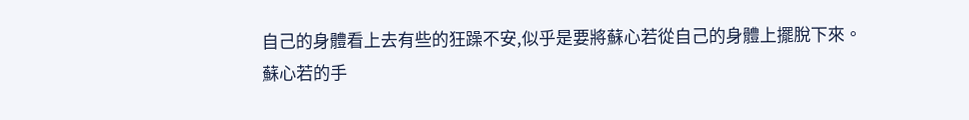自己的身體看上去有些的狂躁不安,似乎是要將蘇心若從自己的身體上擺脫下來。
蘇心若的手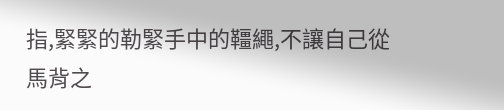指,緊緊的勒緊手中的韁繩,不讓自己從馬背之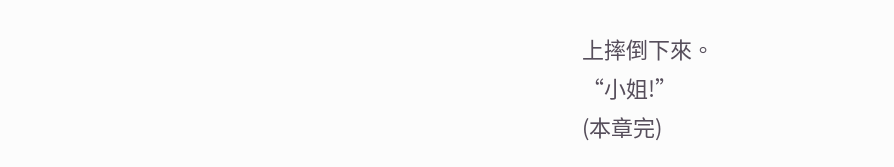上摔倒下來。
“小姐!”
(本章完)